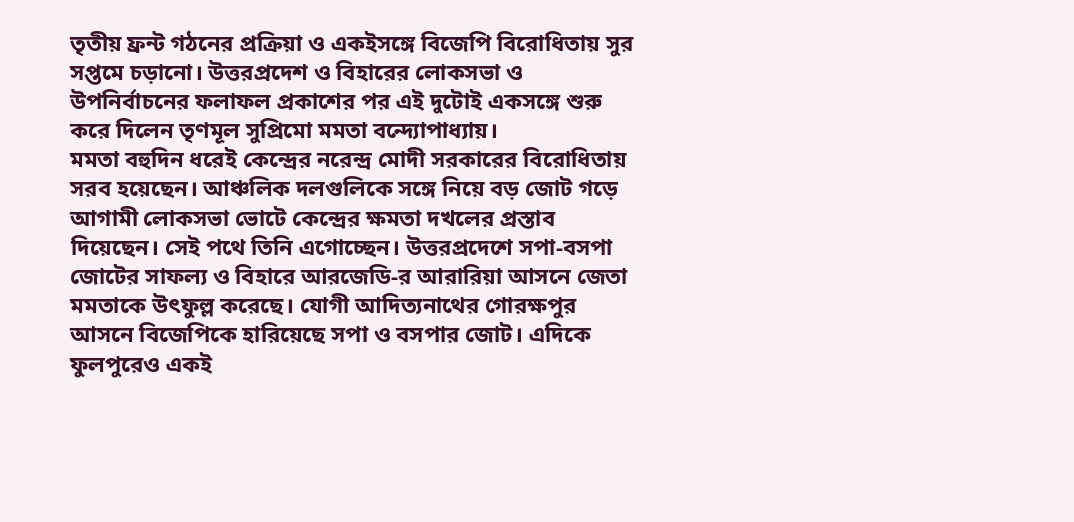তৃতীয় ফ্রন্ট গঠনের প্রক্রিয়া ও একইসঙ্গে বিজেপি বিরোধিতায় সুর সপ্তমে চড়ানো। উত্তরপ্রদেশ ও বিহারের লোকসভা ও উপনির্বাচনের ফলাফল প্রকাশের পর এই দুটোই একসঙ্গে শুরু করে দিলেন তৃণমূল সুপ্রিমো মমতা বন্দ্যোপাধ্যায়।
মমতা বহুদিন ধরেই কেন্দ্রের নরেন্দ্র মোদী সরকারের বিরোধিতায় সরব হয়েছেন। আঞ্চলিক দলগুলিকে সঙ্গে নিয়ে বড় জোট গড়ে আগামী লোকসভা ভোটে কেন্দ্রের ক্ষমতা দখলের প্রস্তাব দিয়েছেন। সেই পথে তিনি এগোচ্ছেন। উত্তরপ্রদেশে সপা-বসপা জোটের সাফল্য ও বিহারে আরজেডি-র আরারিয়া আসনে জেতা মমতাকে উৎফুল্ল করেছে। যোগী আদিত্যনাথের গোরক্ষপুর আসনে বিজেপিকে হারিয়েছে সপা ও বসপার জোট। এদিকে ফুলপুরেও একই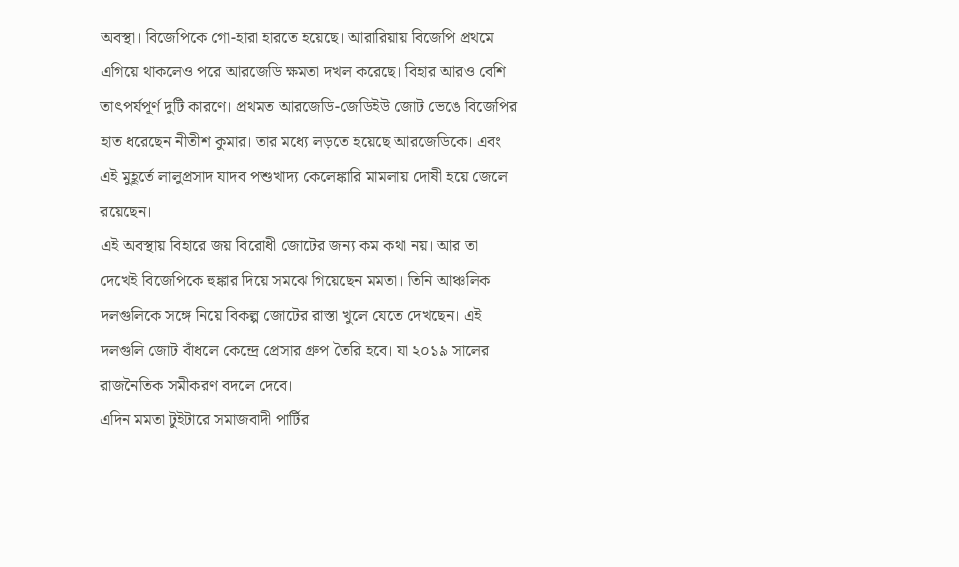অবস্থা। বিজেপিকে গো-হারা হারতে হয়েছে। আরারিয়ায় বিজেপি প্রথমে এগিয়ে থাকলেও পরে আরজেডি ক্ষমতা দখল করেছে। বিহার আরও বেশি তাৎপর্যপূর্ণ দুটি কারণে। প্রথমত আরজেডি-জেডিইউ জোট ভেঙে বিজেপির হাত ধরেছেন নীতীশ কুমার। তার মধ্যে লড়তে হয়েছে আরজেডিকে। এবং এই মুহূর্তে লালুপ্রসাদ যাদব পশুখাদ্য কেলেঙ্কারি মামলায় দোষী হয়ে জেলে রয়েছেন।
এই অবস্থায় বিহারে জয় বিরোধী জোটের জন্য কম কথা নয়। আর তা দেখেই বিজেপিকে হুঙ্কার দিয়ে সমঝে গিয়েছেন মমতা। তিনি আঞ্চলিক দলগুলিকে সঙ্গে নিয়ে বিকল্প জোটের রাস্তা খুলে যেতে দেখছেন। এই দলগুলি জোট বাঁধলে কেন্দ্রে প্রেসার গ্রুপ তৈরি হবে। যা ২০১৯ সালের রাজনৈতিক সমীকরণ বদলে দেবে।
এদিন মমতা টুইটারে সমাজবাদী পার্টির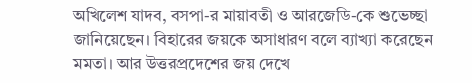অখিলেশ যাদব, বসপা-র মায়াবতী ও আরজেডি-কে শুভেচ্ছা জানিয়েছেন। বিহারের জয়কে অসাধারণ বলে ব্যাখ্যা করেছেন মমতা। আর উত্তরপ্রদেশের জয় দেখে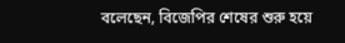বলেছেন, বিজেপির শেষের শুরু হয়ে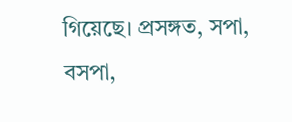গিয়েছে। প্রসঙ্গত, সপা, বসপা,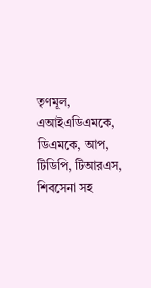তৃণমূল, এআইএডিএমকে, ডিএমকে, আপ, টিডিপি, টিআরএস, শিবসেনা সহ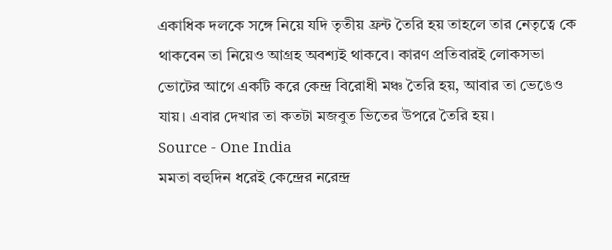একাধিক দলকে সঙ্গে নিয়ে যদি তৃতীয় ফ্রন্ট তৈরি হয় তাহলে তার নেতৃত্বে কে থাকবেন তা নিয়েও আগ্রহ অবশ্যই থাকবে। কারণ প্রতিবারই লোকসভা ভোটের আগে একটি করে কেন্দ্র বিরোধী মঞ্চ তৈরি হয়, আবার তা ভেঙেও যায়। এবার দেখার তা কতটা মজবুত ভিতের উপরে তৈরি হয়।
Source - One India
মমতা বহুদিন ধরেই কেন্দ্রের নরেন্দ্র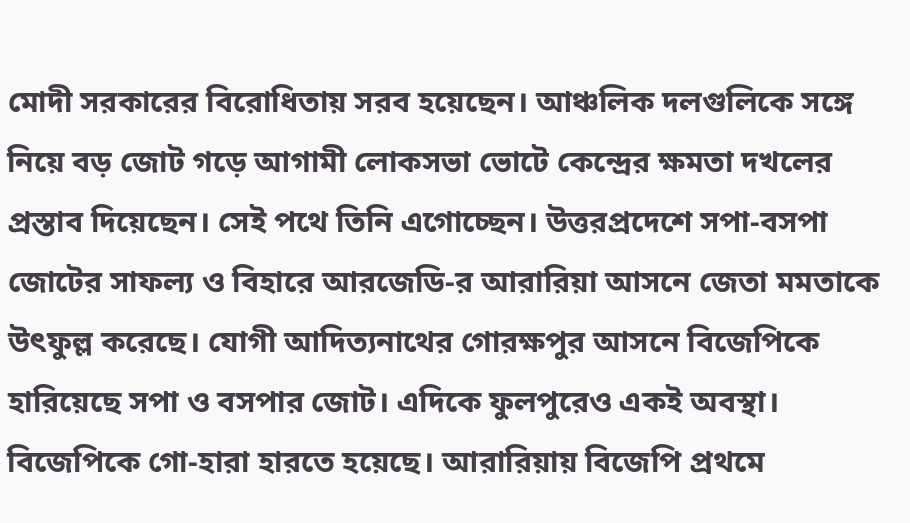মোদী সরকারের বিরোধিতায় সরব হয়েছেন। আঞ্চলিক দলগুলিকে সঙ্গে নিয়ে বড় জোট গড়ে আগামী লোকসভা ভোটে কেন্দ্রের ক্ষমতা দখলের প্রস্তাব দিয়েছেন। সেই পথে তিনি এগোচ্ছেন। উত্তরপ্রদেশে সপা-বসপা জোটের সাফল্য ও বিহারে আরজেডি-র আরারিয়া আসনে জেতা মমতাকে উৎফুল্ল করেছে। যোগী আদিত্যনাথের গোরক্ষপুর আসনে বিজেপিকে হারিয়েছে সপা ও বসপার জোট। এদিকে ফুলপুরেও একই অবস্থা। বিজেপিকে গো-হারা হারতে হয়েছে। আরারিয়ায় বিজেপি প্রথমে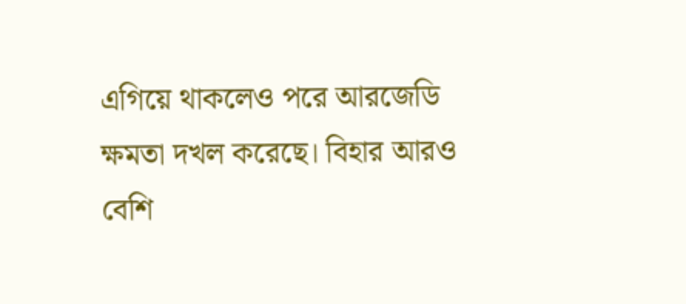এগিয়ে থাকলেও পরে আরজেডি ক্ষমতা দখল করেছে। বিহার আরও বেশি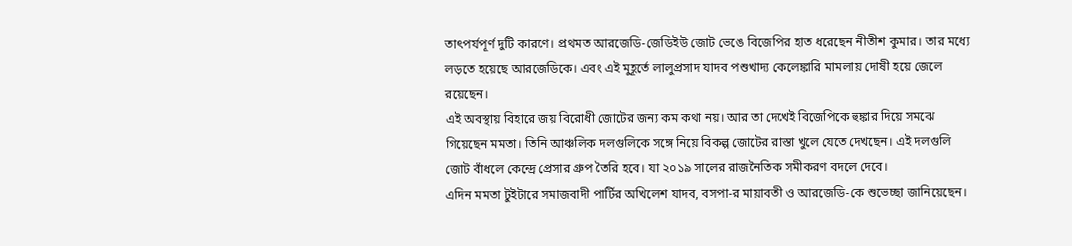তাৎপর্যপূর্ণ দুটি কারণে। প্রথমত আরজেডি-জেডিইউ জোট ভেঙে বিজেপির হাত ধরেছেন নীতীশ কুমার। তার মধ্যে লড়তে হয়েছে আরজেডিকে। এবং এই মুহূর্তে লালুপ্রসাদ যাদব পশুখাদ্য কেলেঙ্কারি মামলায় দোষী হয়ে জেলে রয়েছেন।
এই অবস্থায় বিহারে জয় বিরোধী জোটের জন্য কম কথা নয়। আর তা দেখেই বিজেপিকে হুঙ্কার দিয়ে সমঝে গিয়েছেন মমতা। তিনি আঞ্চলিক দলগুলিকে সঙ্গে নিয়ে বিকল্প জোটের রাস্তা খুলে যেতে দেখছেন। এই দলগুলি জোট বাঁধলে কেন্দ্রে প্রেসার গ্রুপ তৈরি হবে। যা ২০১৯ সালের রাজনৈতিক সমীকরণ বদলে দেবে।
এদিন মমতা টুইটারে সমাজবাদী পার্টির অখিলেশ যাদব, বসপা-র মায়াবতী ও আরজেডি-কে শুভেচ্ছা জানিয়েছেন।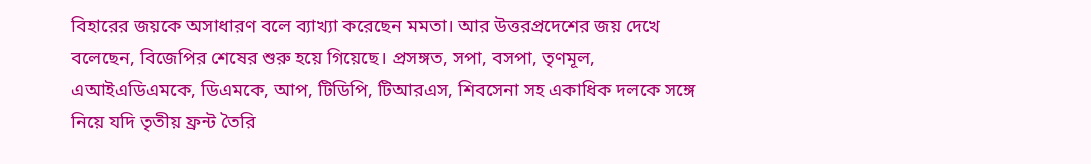বিহারের জয়কে অসাধারণ বলে ব্যাখ্যা করেছেন মমতা। আর উত্তরপ্রদেশের জয় দেখে বলেছেন, বিজেপির শেষের শুরু হয়ে গিয়েছে। প্রসঙ্গত, সপা, বসপা, তৃণমূল, এআইএডিএমকে, ডিএমকে, আপ, টিডিপি, টিআরএস, শিবসেনা সহ একাধিক দলকে সঙ্গে নিয়ে যদি তৃতীয় ফ্রন্ট তৈরি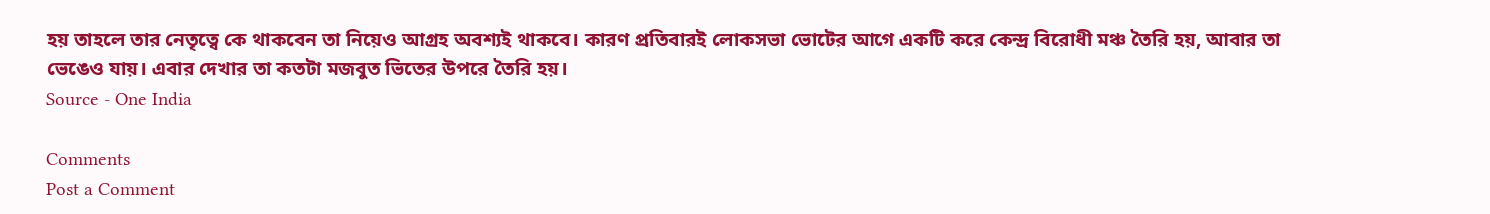হয় তাহলে তার নেতৃত্বে কে থাকবেন তা নিয়েও আগ্রহ অবশ্যই থাকবে। কারণ প্রতিবারই লোকসভা ভোটের আগে একটি করে কেন্দ্র বিরোধী মঞ্চ তৈরি হয়, আবার তা ভেঙেও যায়। এবার দেখার তা কতটা মজবুত ভিতের উপরে তৈরি হয়।
Source - One India

Comments
Post a Comment